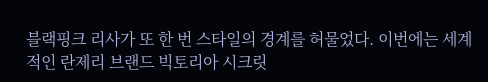블랙핑크 리사가 또 한 번 스타일의 경계를 허물었다. 이번에는 세계적인 란제리 브랜드 빅토리아 시크릿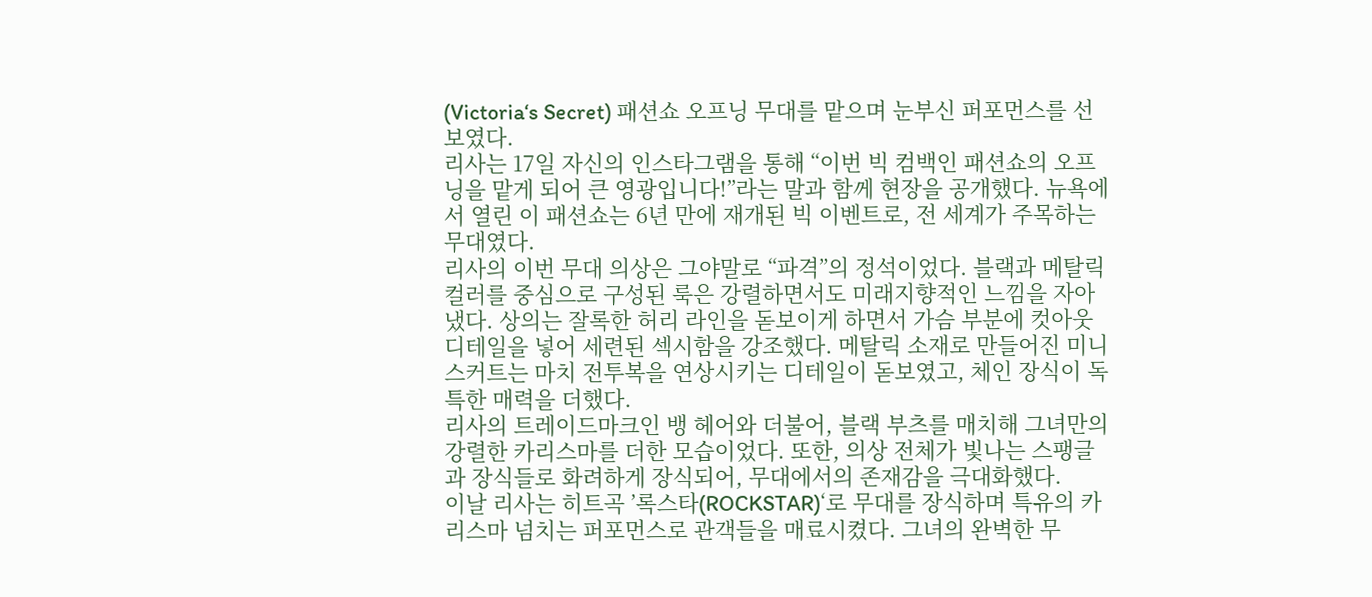(Victoria‘s Secret) 패션쇼 오프닝 무대를 맡으며 눈부신 퍼포먼스를 선보였다.
리사는 17일 자신의 인스타그램을 통해 “이번 빅 컴백인 패션쇼의 오프닝을 맡게 되어 큰 영광입니다!”라는 말과 함께 현장을 공개했다. 뉴욕에서 열린 이 패션쇼는 6년 만에 재개된 빅 이벤트로, 전 세계가 주목하는 무대였다.
리사의 이번 무대 의상은 그야말로 “파격”의 정석이었다. 블랙과 메탈릭 컬러를 중심으로 구성된 룩은 강렬하면서도 미래지향적인 느낌을 자아냈다. 상의는 잘록한 허리 라인을 돋보이게 하면서 가슴 부분에 컷아웃 디테일을 넣어 세련된 섹시함을 강조했다. 메탈릭 소재로 만들어진 미니 스커트는 마치 전투복을 연상시키는 디테일이 돋보였고, 체인 장식이 독특한 매력을 더했다.
리사의 트레이드마크인 뱅 헤어와 더불어, 블랙 부츠를 매치해 그녀만의 강렬한 카리스마를 더한 모습이었다. 또한, 의상 전체가 빛나는 스팽글과 장식들로 화려하게 장식되어, 무대에서의 존재감을 극대화했다.
이날 리사는 히트곡 ’록스타(ROCKSTAR)‘로 무대를 장식하며 특유의 카리스마 넘치는 퍼포먼스로 관객들을 매료시켰다. 그녀의 완벽한 무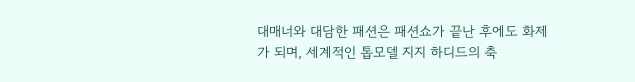대매너와 대담한 패션은 패션쇼가 끝난 후에도 화제가 되며, 세계적인 톱모델 지지 하디드의 축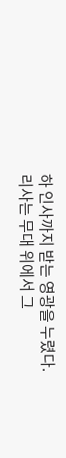하 인사까지 받는 영광을 누렸다.
리사는 무대 위에서 그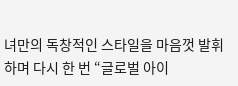녀만의 독창적인 스타일을 마음껏 발휘하며 다시 한 번 “글로벌 아이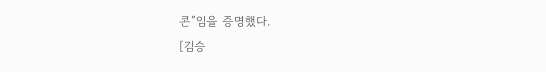콘”임을 증명했다.
[김승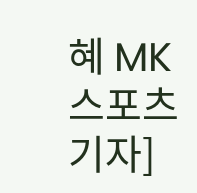혜 MK스포츠 기자]